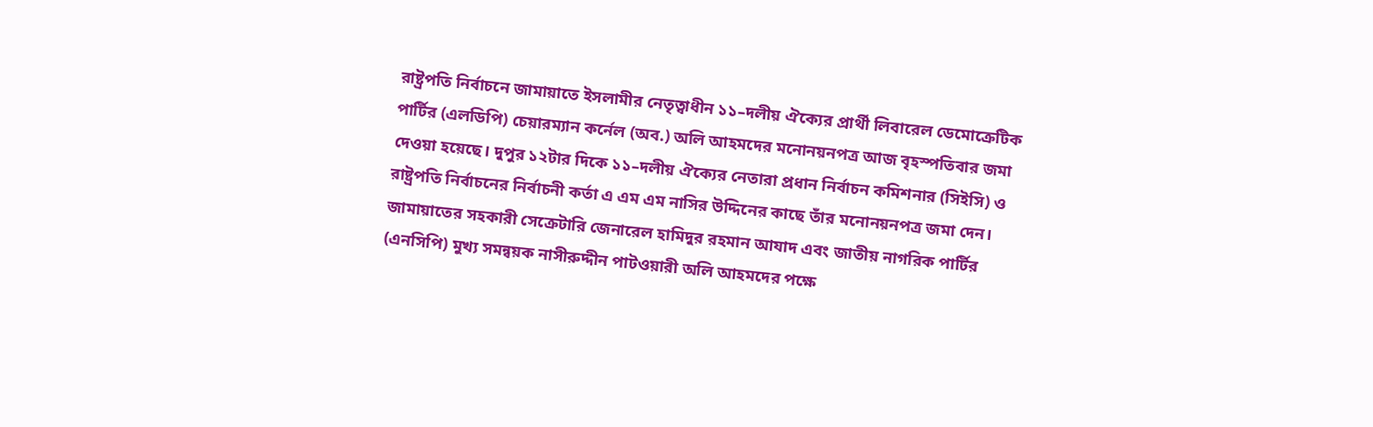রাষ্ট্রপতি নির্বাচনে জামায়াতে ইসলামীর নেতৃত্বাধীন ১১–দলীয় ঐক্যের প্রার্থী লিবারেল ডেমোক্রেটিক পার্টির (এলডিপি) চেয়ারম্যান কর্নেল (অব.) অলি আহমদের মনোনয়নপত্র আজ বৃহস্পতিবার জমা দেওয়া হয়েছে। দুপুর ১২টার দিকে ১১–দলীয় ঐক্যের নেতারা প্রধান নির্বাচন কমিশনার (সিইসি) ও রাষ্ট্রপতি নির্বাচনের নির্বাচনী কর্তা এ এম এম নাসির উদ্দিনের কাছে তাঁর মনোনয়নপত্র জমা দেন।
জামায়াতের সহকারী সেক্রেটারি জেনারেল হামিদুর রহমান আযাদ এবং জাতীয় নাগরিক পার্টির (এনসিপি) মুখ্য সমন্বয়ক নাসীরুদ্দীন পাটওয়ারী অলি আহমদের পক্ষে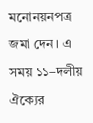মনোনয়নপত্র জমা দেন। এ সময় ১১–দলীয় ঐক্যের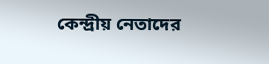কেন্দ্রীয় নেতাদের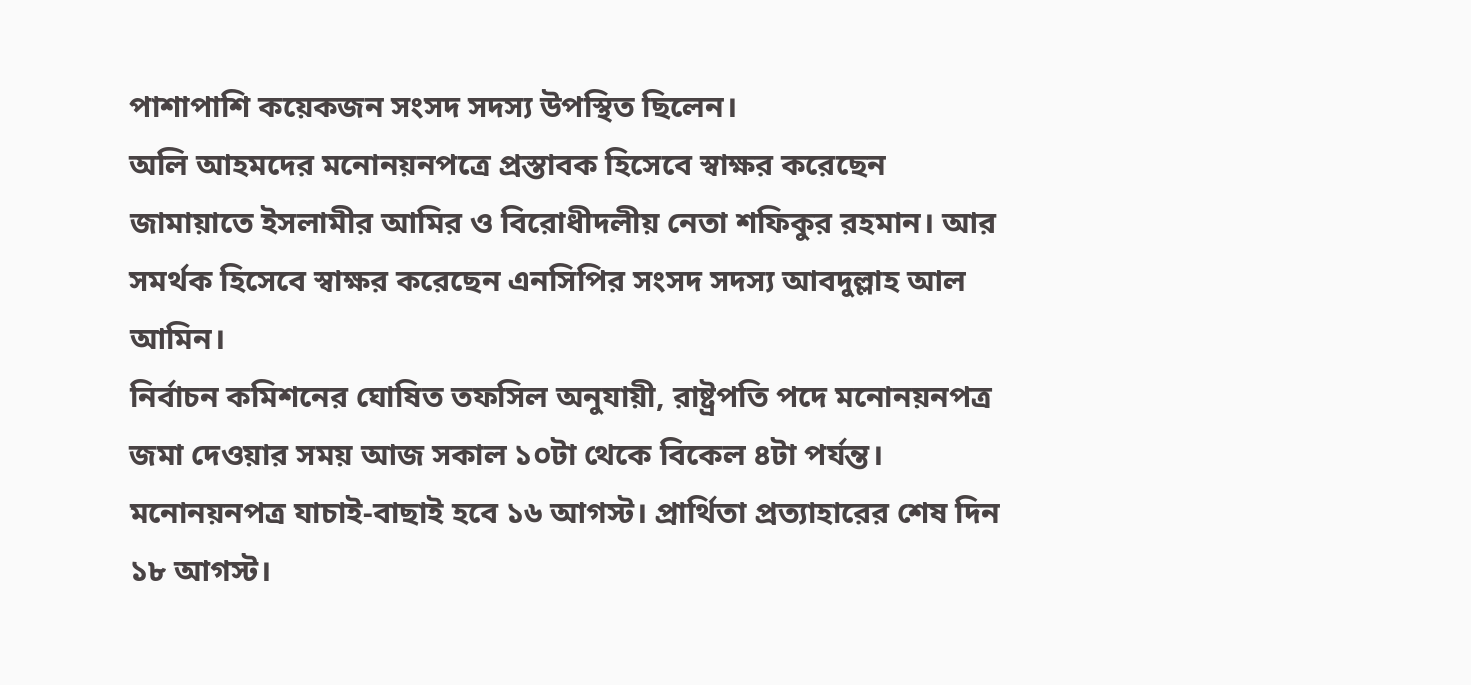পাশাপাশি কয়েকজন সংসদ সদস্য উপস্থিত ছিলেন।
অলি আহমদের মনোনয়নপত্রে প্রস্তাবক হিসেবে স্বাক্ষর করেছেন জামায়াতে ইসলামীর আমির ও বিরোধীদলীয় নেতা শফিকুর রহমান। আর সমর্থক হিসেবে স্বাক্ষর করেছেন এনসিপির সংসদ সদস্য আবদুল্লাহ আল আমিন।
নির্বাচন কমিশনের ঘোষিত তফসিল অনুযায়ী, রাষ্ট্রপতি পদে মনোনয়নপত্র জমা দেওয়ার সময় আজ সকাল ১০টা থেকে বিকেল ৪টা পর্যন্ত। মনোনয়নপত্র যাচাই-বাছাই হবে ১৬ আগস্ট। প্রার্থিতা প্রত্যাহারের শেষ দিন ১৮ আগস্ট।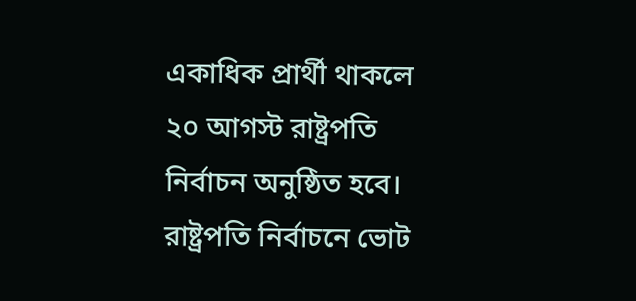একাধিক প্রার্থী থাকলে ২০ আগস্ট রাষ্ট্রপতি নির্বাচন অনুষ্ঠিত হবে।
রাষ্ট্রপতি নির্বাচনে ভোট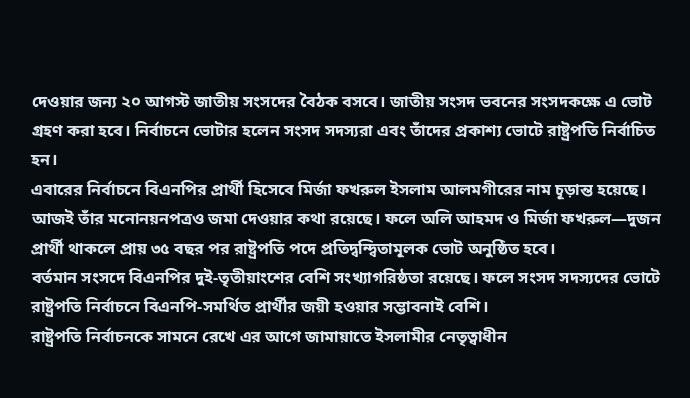দেওয়ার জন্য ২০ আগস্ট জাতীয় সংসদের বৈঠক বসবে। জাতীয় সংসদ ভবনের সংসদকক্ষে এ ভোট গ্রহণ করা হবে। নির্বাচনে ভোটার হলেন সংসদ সদস্যরা এবং তাঁদের প্রকাশ্য ভোটে রাষ্ট্রপতি নির্বাচিত হন।
এবারের নির্বাচনে বিএনপির প্রার্থী হিসেবে মির্জা ফখরুল ইসলাম আলমগীরের নাম চূড়ান্ত হয়েছে। আজই তাঁর মনোনয়নপত্রও জমা দেওয়ার কথা রয়েছে। ফলে অলি আহমদ ও মির্জা ফখরুল—দুজন প্রার্থী থাকলে প্রায় ৩৫ বছর পর রাষ্ট্রপতি পদে প্রতিদ্বন্দ্বিতামূলক ভোট অনুষ্ঠিত হবে।
বর্তমান সংসদে বিএনপির দুই-তৃতীয়াংশের বেশি সংখ্যাগরিষ্ঠতা রয়েছে। ফলে সংসদ সদস্যদের ভোটে রাষ্ট্রপতি নির্বাচনে বিএনপি-সমর্থিত প্রার্থীর জয়ী হওয়ার সম্ভাবনাই বেশি।
রাষ্ট্রপতি নির্বাচনকে সামনে রেখে এর আগে জামায়াতে ইসলামীর নেতৃত্বাধীন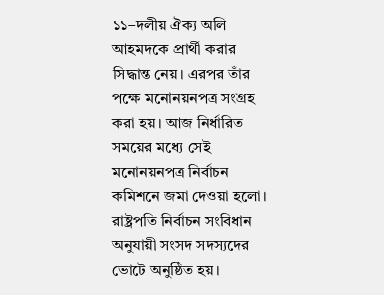১১–দলীয় ঐক্য অলি আহমদকে প্রার্থী করার সিদ্ধান্ত নেয়। এরপর তাঁর পক্ষে মনোনয়নপত্র সংগ্রহ করা হয়। আজ নির্ধারিত সময়ের মধ্যে সেই মনোনয়নপত্র নির্বাচন কমিশনে জমা দেওয়া হলো।
রাষ্ট্রপতি নির্বাচন সংবিধান অনুযায়ী সংসদ সদস্যদের ভোটে অনুষ্ঠিত হয়।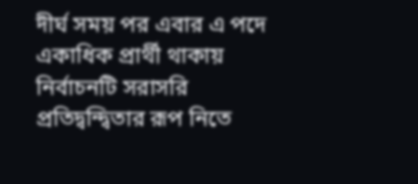দীর্ঘ সময় পর এবার এ পদে একাধিক প্রার্থী থাকায় নির্বাচনটি সরাসরি প্রতিদ্বন্দ্বিতার রূপ নিতে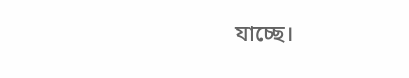যাচ্ছে।